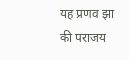यह प्रणव झा की पराजय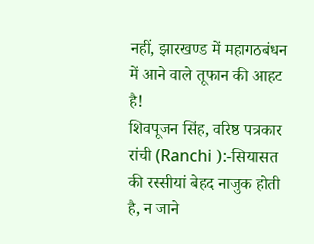नहीं, झारखण्ड में महागठबंधन में आने वाले तूफान की आहट है!
शिवपूजन सिंह, वरिष्ठ पत्रकार रांची (Ranchi ):-सियासत की रस्सीयां बेहद नाजुक होती है, न जाने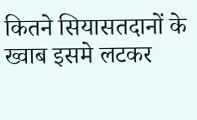कितने सियासतदानों के ख्वाब इसमे लटकर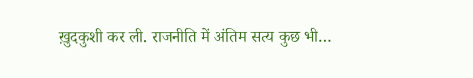ख़ुदकुशी कर ली. राजनीति में अंतिम सत्य कुछ भी…